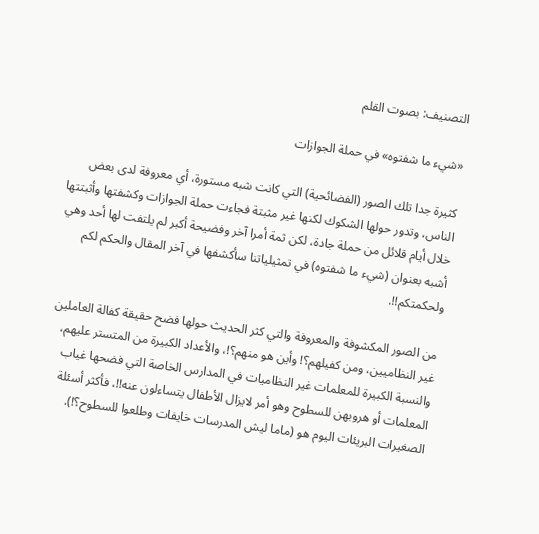التصنيف: بصوت القلم

«شيء ما شفتوه» في حملة الجوازات

كثيرة جدا تلك الصور (الفضائحية) التي كانت شبه مستورة، أي معروفة لدى بعض الناس، وتدور حولها الشكوك لكنها غير مثبتة فجاءت حملة الجوازات وكشفتها وأثبتتها خلال أيام قلائل من حملة جادة، لكن ثمة أمرا آخر وفضيحة أكبر لم يلتفت لها أحد وهي أشبه بعنوان (شيء ما شفتوه) في تمثيلياتنا سأكشفها في آخر المقال والحكم لكم ولحكمتكم!!.

من الصور المكشوفة والمعروفة والتي كثر الحديث حولها فضح حقيقة كفالة العاملين غير النظاميين، ومن كفيلهم؟! وأين هو منهم؟!، والأعداد الكبيرة من المتستر عليهم، والنسبة الكبيرة للمعلمات غير النظاميات في المدارس الخاصة التي فضحها غياب المعلمات أو هروبهن للسطوح وهو أمر لايزال الأطفال يتساءلون عنه!!، فأكثر أسئلة الصغيرات البريئات اليوم هو (ماما ليش المدرسات خايفات وطلعوا للسطوح؟!).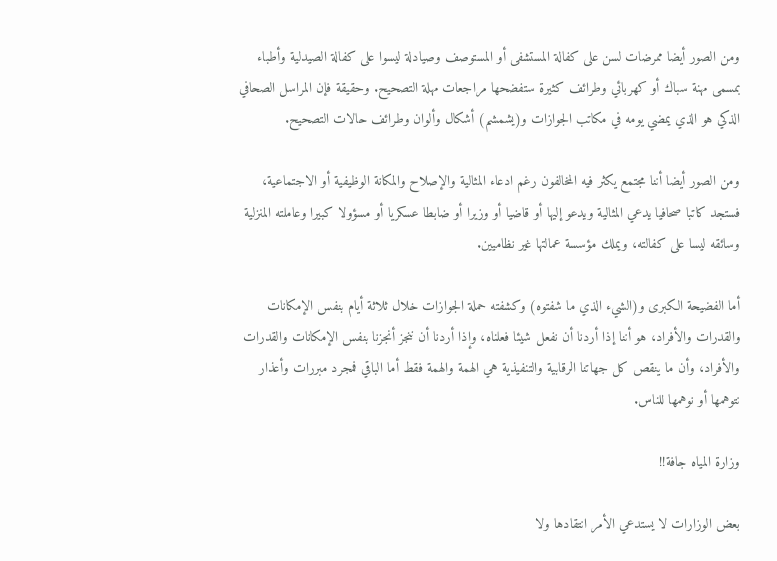ومن الصور أيضا ممرضات لسن على كفالة المستشفى أو المستوصف وصيادلة ليسوا على كفالة الصيدلية وأطباء بمسمى مهنة سباك أو كهربائي وطرائف كثيرة ستفضحها مراجعات مهلة التصحيح. وحقيقة فإن المراسل الصحافي الذكي هو الذي يمضي يومه في مكاتب الجوازات و(يشمشم) أشكال وألوان وطرائف حالات التصحيح.

ومن الصور أيضا أننا مجتمع يكثر فيه المخالفون رغم ادعاء المثالية والإصلاح والمكانة الوظيفية أو الاجتماعية، فستجد كاتبا صحافيا يدعي المثالية ويدعو إليها أو قاضيا أو وزيرا أو ضابطا عسكريا أو مسؤولا كبيرا وعاملته المنزلية وسائقه ليسا على كفالته، ويملك مؤسسة عمالتها غير نظاميين.

أما الفضيحة الكبرى و(الشيء الذي ما شفتوه) وكشفته حملة الجوازات خلال ثلاثة أيام بنفس الإمكانات والقدرات والأفراد، هو أننا إذا أردنا أن نفعل شيئا فعلناه، وإذا أردنا أن ننجز أنجزنا بنفس الإمكانات والقدرات والأفراد، وأن ما ينقص كل جهاتنا الرقابية والتنفيذية هي الهمة والهمة فقط أما الباقي فمجرد مبررات وأعذار نتوهمها أو نوهمها للناس.

وزارة المياه جافة!!

بعض الوزارات لا يستدعي الأمر انتقادها ولا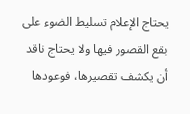يحتاج الإعلام تسليط الضوء على بقع القصور فيها ولا يحتاج ناقد أن يكشف تقصيرها، فوعودها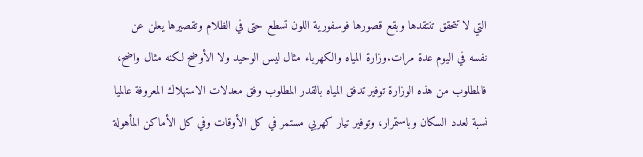التي لا تتحقق تنتقدها وبقع قصورها فوسفورية اللون تسطع حتى في الظلام وتقصيرها يعلن عن نفسه في اليوم عدة مرات.وزارة المياه والكهرباء مثال ليس الوحيد ولا الأوضح لكنه مثال واضح، فالمطلوب من هذه الوزارة توفير تدفق المياه بالقدر المطلوب وفق معدلات الاستهلاك المعروفة عالميا نسبة لعدد السكان وباستمرار، وتوفير تيار كهربي مستمر في كل الأوقات وفي كل الأماكن المأهولة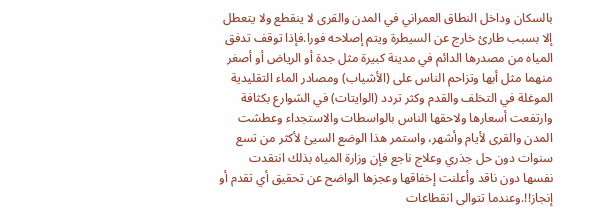بالسكان وداخل النطاق العمراني في المدن والقرى لا ينقطع ولا يتعطل إلا بسبب طارئ خارج عن السيطرة ويتم إصلاحه فورا.فإذا توقف تدفق المياه من مصدرها الدائم في مدينة كبيرة مثل جدة أو الرياض أو أصغر منهما مثل أبها وتزاحم الناس على (الأشياب) ومصادر الماء التقليدية الموغلة في التخلف والقدم وكثر تردد (الوايتات) في الشوارع بكثافة وارتفعت أسعارها ولاحقها الناس بالواسطات والاستجداء وعطشت المدن والقرى لأيام وأشهر، واستمر هذا الوضع السيئ لأكثر من تسع سنوات دون حل جذري وعلاج ناجع فإن وزارة المياه بذلك انتقدت نفسها دون ناقد وأعلنت إخفاقها وعجزها الواضح عن تحقيق أي تقدم أو إنجاز!!.وعندما تتوالى انقطاعات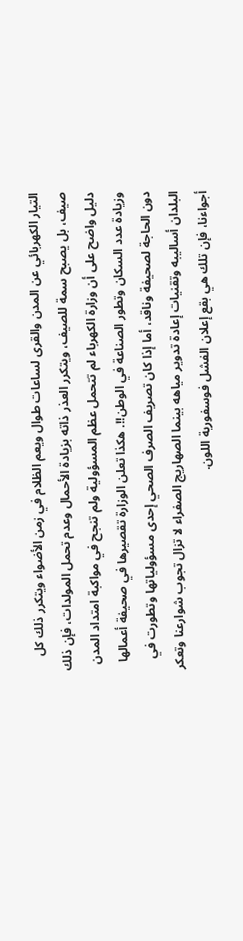التيار الكهربائي عن المدن والقرى لساعات طوال ويعم الظلام في زمن الأضواء ويتكرر ذلك كل صيف، بل يصبح سمة للصيف، ويتكرر العذر ذاته بزيادة الأحمال وعدم تحمل المولدات، فإن ذلك دليل واضح على أن وزارة الكهرباء لم تتحمل عظم المسؤولية ولم تنجح في مواكبة امتداد المدن وزيادة عدد السكان وتطور الصناعة في الوطن!!. هكذا تعلن الوزارة تقصيرها في صحيفة أعمالها دون الحاجة لصحيفة وناقد، أما إذا كان تصريف الصرف الصحي إحدى مسؤولياتها وتطورت في البلدان أساليبه وتقنيات إعادة تدوير مياهه بينما الصهاريج الصفراء لا تزال تجوب شوارعنا وتعكر أجواءنا، فإن تلك هي بقع إعلان الفشل فوسفورية اللون.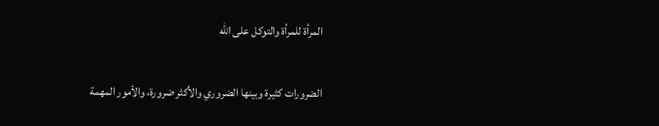المرأة للمرأة والتوكل على الله

الضرورات كثيرة وبينها الضروري والأكثر ضرورة، والأمور المهمة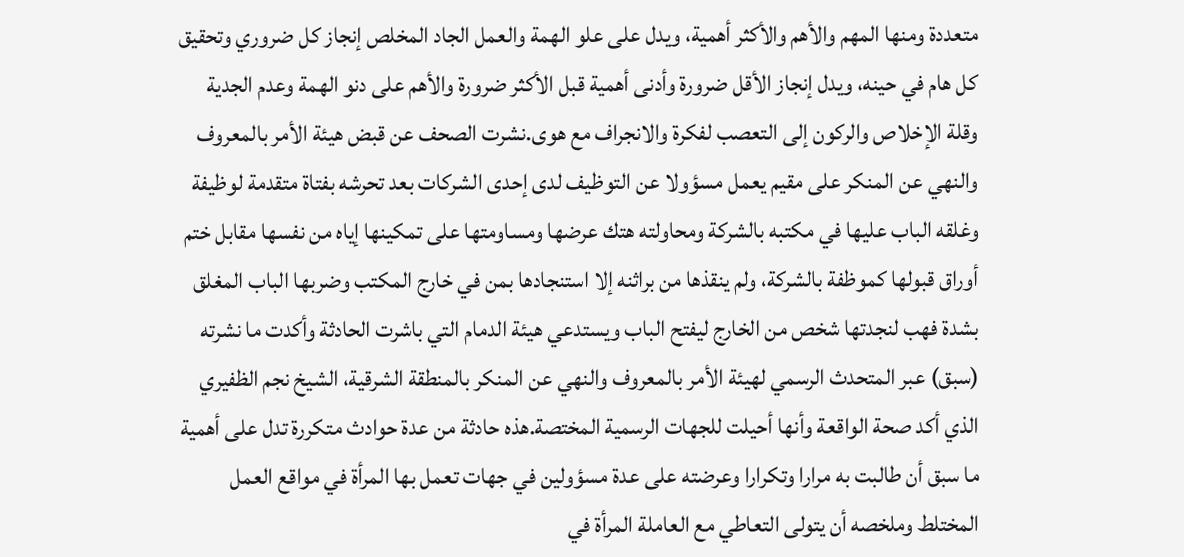متعددة ومنها المهم والأهم والأكثر أهمية، ويدل على علو الهمة والعمل الجاد المخلص إنجاز كل ضروري وتحقيق كل هام في حينه، ويدل إنجاز الأقل ضرورة وأدنى أهمية قبل الأكثر ضرورة والأهم على دنو الهمة وعدم الجدية وقلة الإخلاص والركون إلى التعصب لفكرة والانجراف مع هوى.نشرت الصحف عن قبض هيئة الأمر بالمعروف والنهي عن المنكر على مقيم يعمل مسؤولا عن التوظيف لدى إحدى الشركات بعد تحرشه بفتاة متقدمة لوظيفة وغلقه الباب عليها في مكتبه بالشركة ومحاولته هتك عرضها ومساومتها على تمكينها إياه من نفسها مقابل ختم أوراق قبولها كموظفة بالشركة، ولم ينقذها من براثنه إلا استنجادها بمن في خارج المكتب وضربها الباب المغلق بشدة فهب لنجدتها شخص من الخارج ليفتح الباب ويستدعي هيئة الدمام التي باشرت الحادثة وأكدت ما نشرته (سبق) عبر المتحدث الرسمي لهيئة الأمر بالمعروف والنهي عن المنكر بالمنطقة الشرقية، الشيخ نجم الظفيري الذي أكد صحة الواقعة وأنها أحيلت للجهات الرسمية المختصة.هذه حادثة من عدة حوادث متكررة تدل على أهمية ما سبق أن طالبت به مرارا وتكرارا وعرضته على عدة مسؤولين في جهات تعمل بها المرأة في مواقع العمل المختلط وملخصه أن يتولى التعاطي مع العاملة المرأة في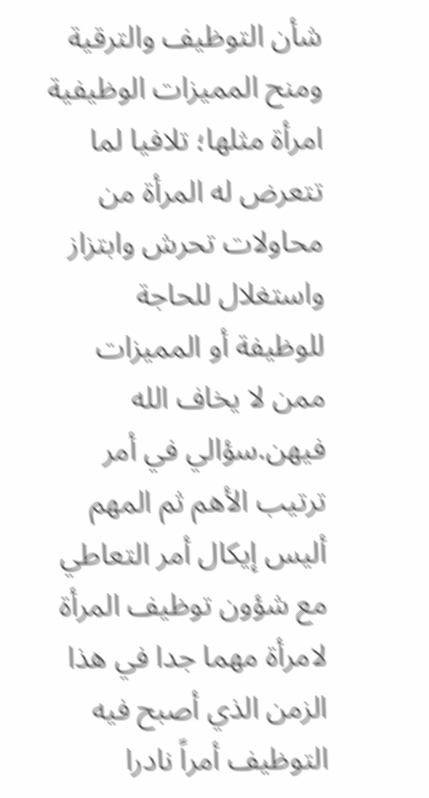شأن التوظيف والترقية ومنح المميزات الوظيفية امرأة مثلها؛ تلافيا لما تتعرض له المرأة من محاولات تحرش وابتزاز واستغلال للحاجة للوظيفة أو المميزات ممن لا يخاف الله فيهن.سؤالي في أمر ترتيب الأهم ثم المهم أليس إيكال أمر التعاطي مع شؤون توظيف المرأة لامرأة مهما جدا في هذا الزمن الذي أصبح فيه التوظيف أمراً نادرا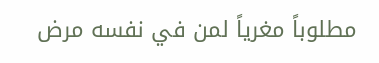مطلوباً مغرياً لمن في نفسه مرض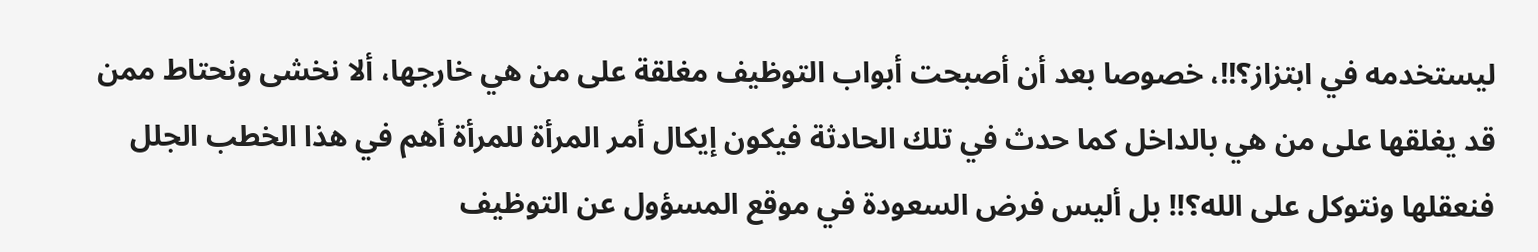ليستخدمه في ابتزاز؟!!، خصوصا بعد أن أصبحت أبواب التوظيف مغلقة على من هي خارجها، ألا نخشى ونحتاط ممن قد يغلقها على من هي بالداخل كما حدث في تلك الحادثة فيكون إيكال أمر المرأة للمرأة أهم في هذا الخطب الجلل فنعقلها ونتوكل على الله؟!! بل أليس فرض السعودة في موقع المسؤول عن التوظيف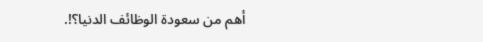أهم من سعودة الوظائف الدنيا؟!.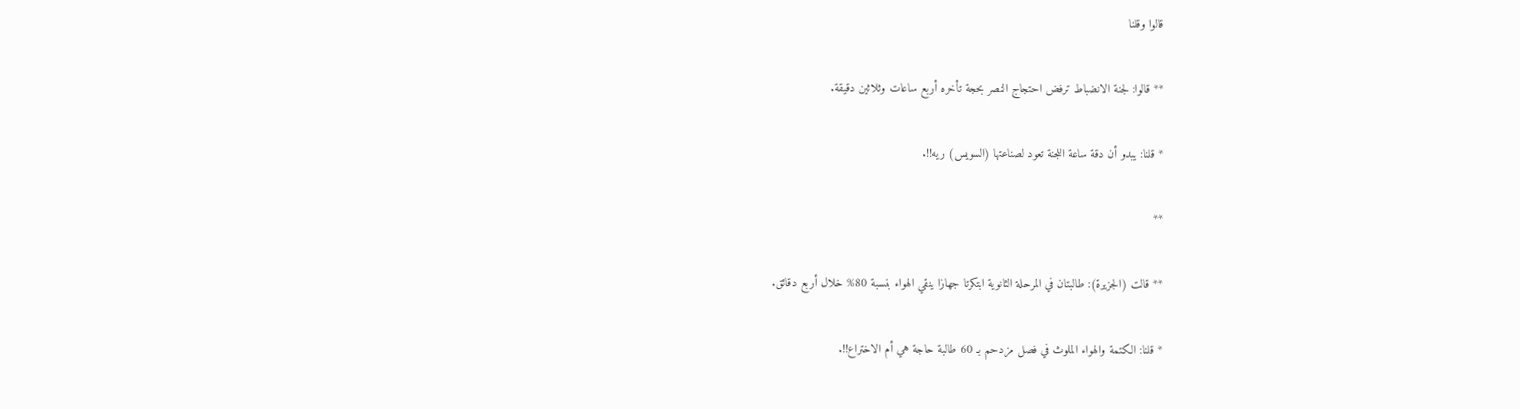قالوا وقلنا

** قالوا: لجنة الانضباط ترفض احتجاج النصر بحجة تأخره أربع ساعات وثلاثين دقيقة.

* قلنا: يبدو أن دقة ساعة اللجنة تعود لصناعتها (السويس) ريه!!.

**

** قالت (الجزيرة): طالبتان في المرحلة الثانوية ابتكرتا جهازا ينقي الهواء بنسبة 80% خلال أربع دقائق.

* قلنا: الكتمة والهواء الملوث في فصل مزدحم بـ 60 طالبة حاجة هي أم الاختراع!!.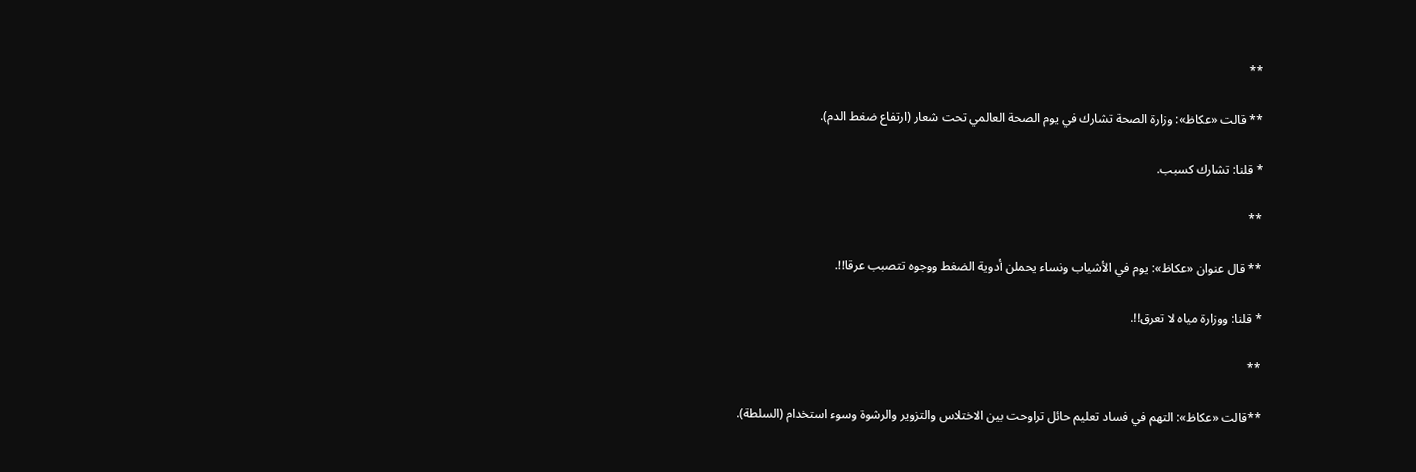**

** قالت «عكاظ»: وزارة الصحة تشارك في يوم الصحة العالمي تحت شعار (ارتفاع ضغط الدم).

* قلنا: تشارك كسبب.

**

** قال عنوان «عكاظ»: يوم في الأشياب ونساء يحملن أدوية الضغط ووجوه تتصبب عرقا!!.

* قلنا: ووزارة مياه لا تعرق!!.

**

**قالت «عكاظ»: التهم في فساد تعليم حائل تراوحت بين الاختلاس والتزوير والرشوة وسوء استخدام (السلطة).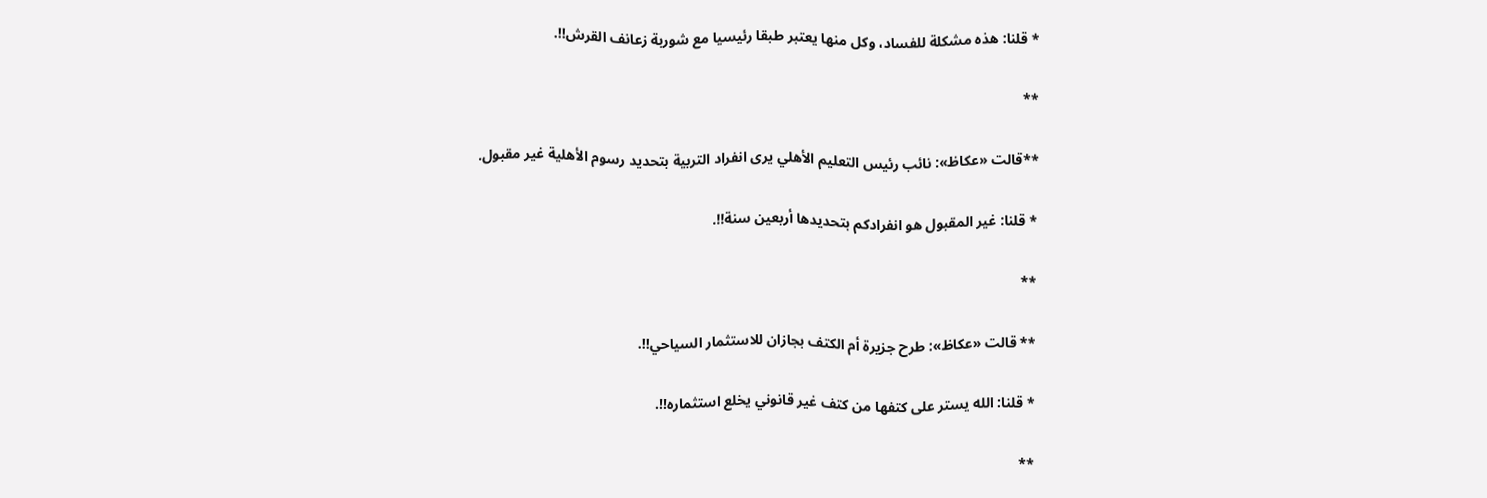* قلنا: هذه مشكلة للفساد، وكل منها يعتبر طبقا رئيسيا مع شوربة زعانف القرش!!.

**

**قالت «عكاظ»: نائب رئيس التعليم الأهلي يرى انفراد التربية بتحديد رسوم الأهلية غير مقبول.

* قلنا: غير المقبول هو انفرادكم بتحديدها أربعين سنة!!.

**

** قالت «عكاظ»: طرح جزيرة أم الكتف بجازان للاستثمار السياحي!!.

* قلنا: الله يستر على كتفها من كتف غير قانوني يخلع استثماره!!.

**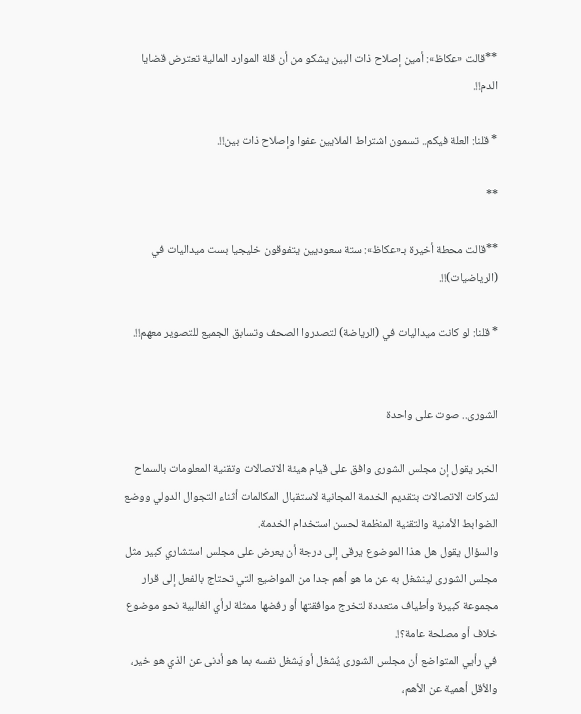**قالت «عكاظ»: أمين إصلاح ذات البين يشكو من أن قلة الموارد المالية تعترض قضايا الدم!!.

* قلنا: العلة فيكم.. تسمون اشتراط الملايين عفوا وإصلاح ذات بين!!.

**

**قالت محطة أخيرة بـ«عكاظ»: ستة سعوديين يتفوقون خليجيا بست ميداليات في (الرياضيات)!!.

* قلنا: لو كانت ميداليات في (الرياضة) لتصدروا الصحف وتسابق الجميع للتصوير معهم!!.


الشورى.. صوت على واحدة

الخبر يقول إن مجلس الشورى وافق على قيام هيئة الاتصالات وتقنية المعلومات بالسماح لشركات الاتصالات بتقديم الخدمة المجانية لاستقبال المكالمات أثناء التجوال الدولي ووضع الضوابط الأمنية والتقنية المنظمة لحسن استخدام الخدمة.
والسؤال يقول هل هذا الموضوع يرقى إلى درجة أن يعرض على مجلس استشاري كبير مثل مجلس الشورى لينشغل به عن ما هو أهم جدا من المواضيع التي تحتاج بالفعل إلى قرار مجموعة كبيرة وأطياف متعددة لتخرج موافقتها أو رفضها ممثلة لرأي الغالبية نحو موضوع خلاف أو مصلحة عامة؟!.
في رأيي المتواضع أن مجلس الشورى يُشغل أو يَشغل نفسه بما هو أدنى عن الذي هو خير، والأقل أهمية عن الأهم،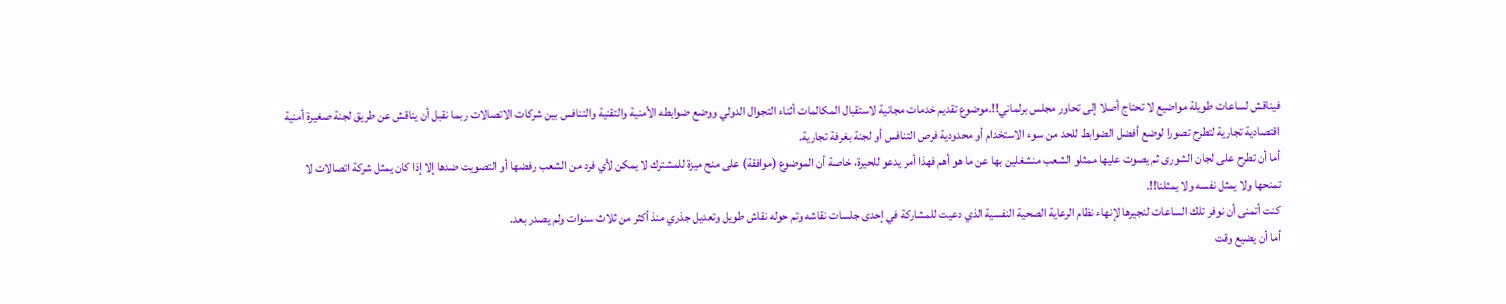فيناقش لساعات طويلة مواضيع لا تحتاج أصلا إلى تحاور مجلس برلماني!!.موضوع تقديم خدمات مجانية لاستقبال المكالمات أثناء التجوال الدولي ووضع ضوابطه الأمنية والتقنية والتنافس بين شركات الاتصالات ربما نقبل أن يناقش عن طريق لجنة صغيرة أمنية اقتصادية تجارية لتطرح تصورا لوضع أفضل الضوابط للحد من سوء الاستخدام أو محدودية فرص التنافس أو لجنة بغرفة تجارية.
أما أن تطرح على لجان الشورى ثم يصوت عليها ممثلو الشعب منشغلين بها عن ما هو أهم فهذا أمر يدعو للحيرة، خاصة أن الموضوع (موافقة) على منح ميزة للمشترك لا يمكن لأي فرد من الشعب رفضها أو التصويت ضدها إلا إذا كان يمثل شركة اتصالات لا تمنحها ولا يمثل نفسه ولا يمثلنا!!.
كنت أتمنى أن نوفر تلك الساعات لنجيرها لإنهاء نظام الرعاية الصحية النفسية الذي دعيت للمشاركة في إحدى جلسات نقاشه وتم حوله نقاش طويل وتعديل جذري منذ أكثر من ثلاث سنوات ولم يصدر بعد.
أما أن يضيع وقت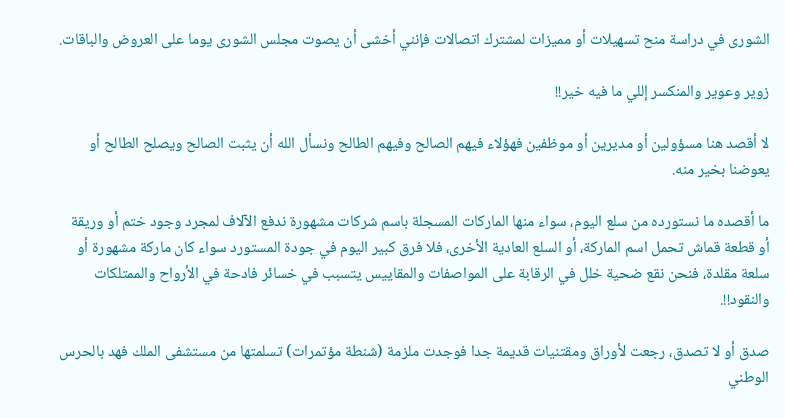الشورى في دراسة منح تسهيلات أو مميزات لمشترك اتصالات فإنني أخشى أن يصوت مجلس الشورى يوما على العروض والباقات.

زوير وعوير والمنكسر إللي ما فيه خير!!

لا أقصد هنا مسؤولين أو مديرين أو موظفين فهؤلاء فيهم الصالح وفيهم الطالح ونسأل الله أن يثبت الصالح ويصلح الطالح أو يعوضنا بخير منه.

ما أقصده ما نستورده من سلع اليوم، سواء منها الماركات المسجلة باسم شركات مشهورة ندفع الآلاف لمجرد وجود ختم أو وريقة أو قطعة قماش تحمل اسم الماركة، أو السلع العادية الأخرى، فلا فرق كبير اليوم في جودة المستورد سواء كان ماركة مشهورة أو سلعة مقلدة، فنحن نقع ضحية خلل في الرقابة على المواصفات والمقاييس يتسبب في خسائر فادحة في الأرواح والممتلكات والنقود!!.

صدق أو لا تصدق، رجعت لأوراق ومقتنيات قديمة جدا فوجدت ملزمة (شنطة مؤتمرات) تسلمتها من مستشفى الملك فهد بالحرس الوطني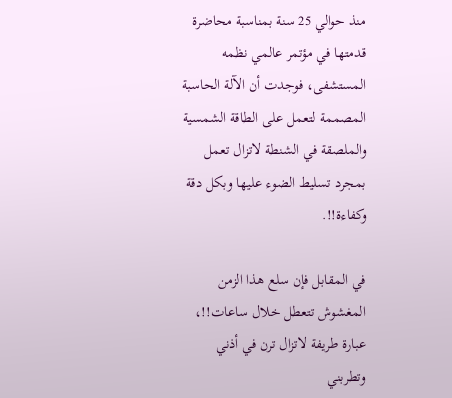منذ حوالي 25 سنة بمناسبة محاضرة قدمتها في مؤتمر عالمي نظمه المستشفى، فوجدت أن الآلة الحاسبة المصممة لتعمل على الطاقة الشمسية والملصقة في الشنطة لاتزال تعمل بمجرد تسليط الضوء عليها وبكل دقة وكفاءة!!.

في المقابل فإن سلع هذا الزمن المغشوش تتعطل خلال ساعات!!، عبارة طريفة لاتزال ترن في أذني وتطربني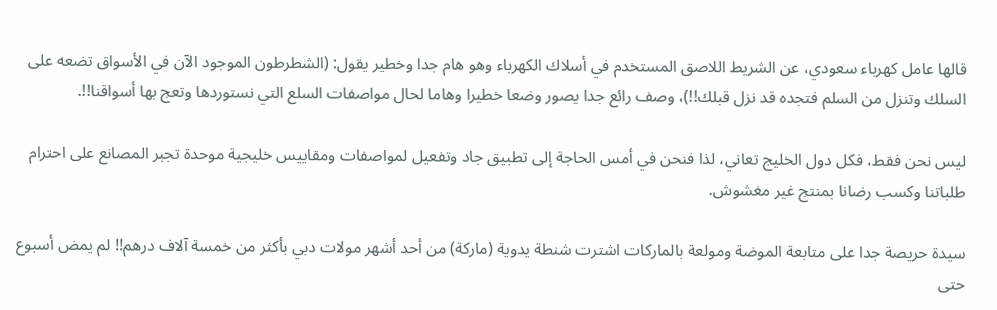قالها عامل كهرباء سعودي، عن الشريط اللاصق المستخدم في أسلاك الكهرباء وهو هام جدا وخطير يقول: (الشطرطون الموجود الآن في الأسواق تضعه على السلك وتنزل من السلم فتجده قد نزل قبلك!!)، وصف رائع جدا يصور وضعا خطيرا وهاما لحال مواصفات السلع التي نستوردها وتعج بها أسواقنا!!.

ليس نحن فقط، فكل دول الخليج تعاني، لذا فنحن في أمس الحاجة إلى تطبيق جاد وتفعيل لمواصفات ومقاييس خليجية موحدة تجبر المصانع على احترام طلباتنا وكسب رضانا بمنتج غير مغشوش.

سيدة حريصة جدا على متابعة الموضة ومولعة بالماركات اشترت شنطة يدوية (ماركة) من أحد أشهر مولات دبي بأكثر من خمسة آلاف درهم!! لم يمض أسبوع حتى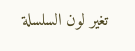تغير لون السلسلة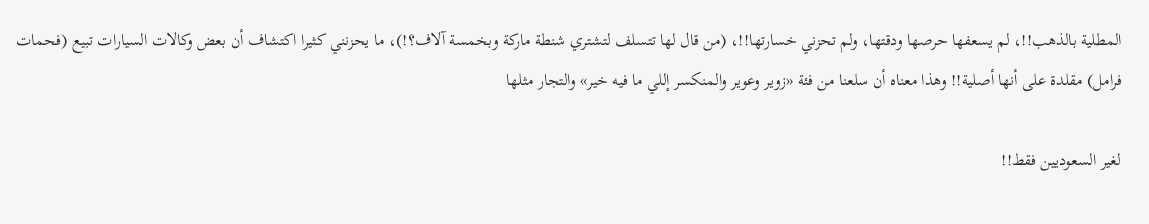المطلية بالذهب!!، لم يسعفها حرصها ودقتها، ولم تحزني خسارتها!!، (من قال لها تتسلف لتشتري شنطة ماركة وبخمسة آلاف؟!)، ما يحزنني كثيرا اكتشاف أن بعض وكالات السيارات تبيع (فحمات فرامل) مقلدة على أنها أصلية!! وهذا معناه أن سلعنا من فئة «زوير وعوير والمنكسر إللي ما فيه خير» والتجار مثلها

لغير السعوديين فقط!!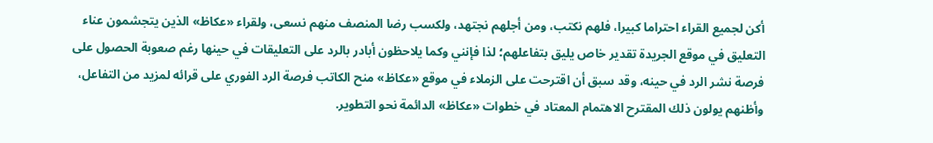أكن لجميع القراء احتراما كبيرا، فلهم نكتب، ومن أجلهم نجتهد، ولكسب رضا المنصف منهم نسعى، ولقراء «عكاظ» الذين يتجشمون عناء التعليق في موقع الجريدة تقدير خاص يليق بتفاعلهم؛ لذا فإنني وكما يلاحظون أبادر بالرد على التعليقات في حينها رغم صعوبة الحصول على فرصة نشر الرد في حينه، وقد سبق أن اقترحت على الزملاء في موقع «عكاظ» منح الكاتب فرصة الرد الفوري على قرائه لمزيد من التفاعل، وأظنهم يولون ذلك المقترح الاهتمام المعتاد في خطوات «عكاظ» الدائمة نحو التطوير.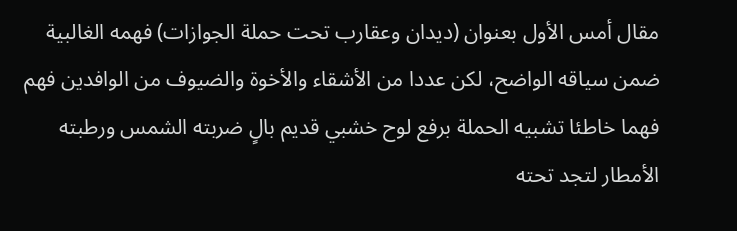مقال أمس الأول بعنوان (ديدان وعقارب تحت حملة الجوازات) فهمه الغالبية ضمن سياقه الواضح، لكن عددا من الأشقاء والأخوة والضيوف من الوافدين فهم فهما خاطئا تشبيه الحملة برفع لوح خشبي قديم بالٍ ضربته الشمس ورطبته الأمطار لتجد تحته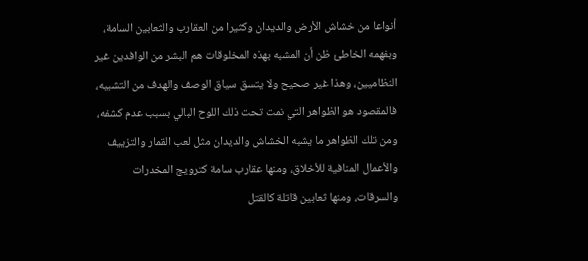أنواعا من خشاش الأرض والديدان وكثيرا من العقارب والثعابين السامة، وبفهمه الخاطئ ظن أن المشبه بهذه المخلوقات هم البشر من الوافدين غير النظاميين، وهذا غير صحيح ولا يتسق سياق الوصف والهدف من التشبيه، فالمقصود هو الظواهر التي نمت تحت ذلك اللوح البالي بسبب عدم كشفه، ومن تلك الظواهر ما يشبه الخشاش والديدان مثل لعب القمار والتزييف والأعمال المنافية للأخلاق، ومنها عقارب سامة كترويج المخدرات والسرقات، ومنها ثعابين قاتلة كالقتل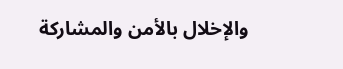والإخلال بالأمن والمشاركة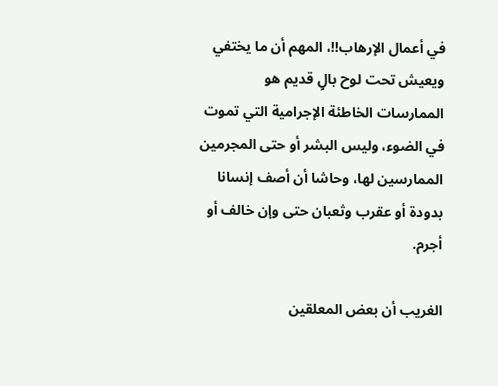في أعمال الإرهاب!!، المهم أن ما يختفي ويعيش تحت لوح بالٍ قديم هو الممارسات الخاطئة الإجرامية التي تموت في الضوء، وليس البشر أو حتى المجرمين الممارسين لها، وحاشا أن أصف إنسانا بدودة أو عقرب وثعبان حتى وإن خالف أو أجرم.

الغريب أن بعض المعلقين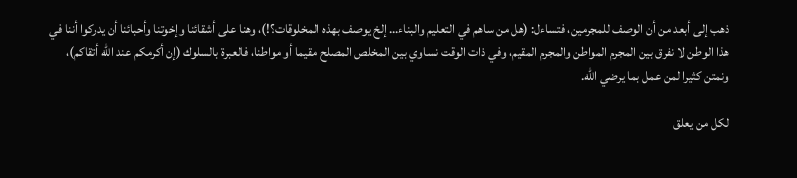ذهب إلى أبعد من أن الوصف للمجرمين، فتساءل: (هل من ساهم في التعليم والبناء… إلخ يوصف بهذه المخلوقات؟!)، وهنا على أشقائنا وإخوتنا وأحبائنا أن يدركوا أننا في هذا الوطن لا نفرق بين المجرم المواطن والمجرم المقيم، وفي ذات الوقت نساوي بين المخلص المصلح مقيما أو مواطنا، فالعبرة بالسلوك (إن أكرمكم عند الله أتقاكم)، ونمتن كثيرا لمن عمل بما يرضي الله.

لكل من يعلق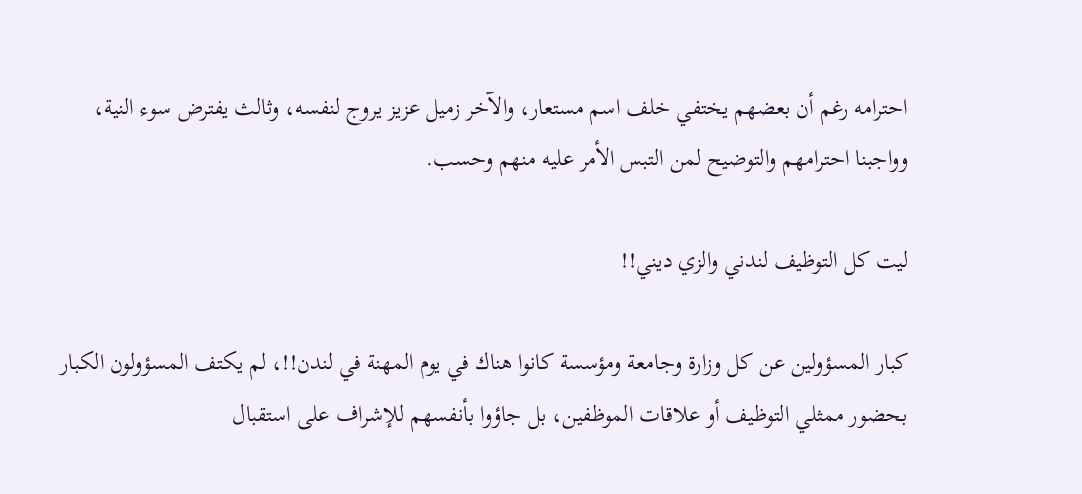احترامه رغم أن بعضهم يختفي خلف اسم مستعار، والآخر زميل عزيز يروج لنفسه، وثالث يفترض سوء النية، وواجبنا احترامهم والتوضيح لمن التبس الأمر عليه منهم وحسب.

ليت كل التوظيف لندني والزي ديني!!

كبار المسؤولين عن كل وزارة وجامعة ومؤسسة كانوا هناك في يوم المهنة في لندن!!، لم يكتف المسؤولون الكبار بحضور ممثلي التوظيف أو علاقات الموظفين، بل جاؤوا بأنفسهم للإشراف على استقبال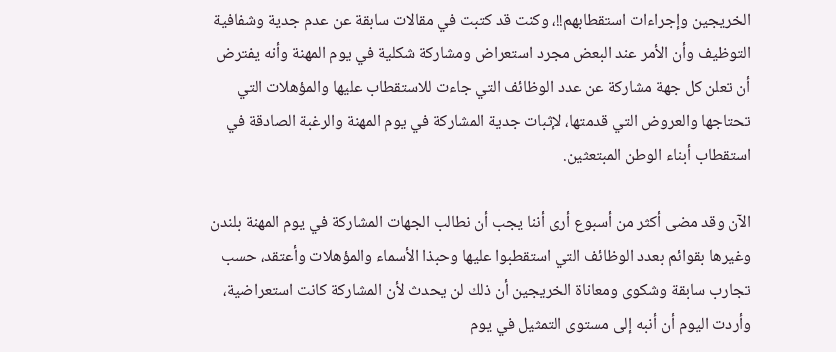الخريجين وإجراءات استقطابهم!!، وكنت قد كتبت في مقالات سابقة عن عدم جدية وشفافية التوظيف وأن الأمر عند البعض مجرد استعراض ومشاركة شكلية في يوم المهنة وأنه يفترض أن تعلن كل جهة مشاركة عن عدد الوظائف التي جاءت للاستقطاب عليها والمؤهلات التي تحتاجها والعروض التي قدمتها، لإثبات جدية المشاركة في يوم المهنة والرغبة الصادقة في استقطاب أبناء الوطن المبتعثين.

الآن وقد مضى أكثر من أسبوع أرى أننا يجب أن نطالب الجهات المشاركة في يوم المهنة بلندن وغيرها بقوائم بعدد الوظائف التي استقطبوا عليها وحبذا الأسماء والمؤهلات وأعتقد، حسب تجارب سابقة وشكوى ومعاناة الخريجين أن ذلك لن يحدث لأن المشاركة كانت استعراضية، وأردت اليوم أن أنبه إلى مستوى التمثيل في يوم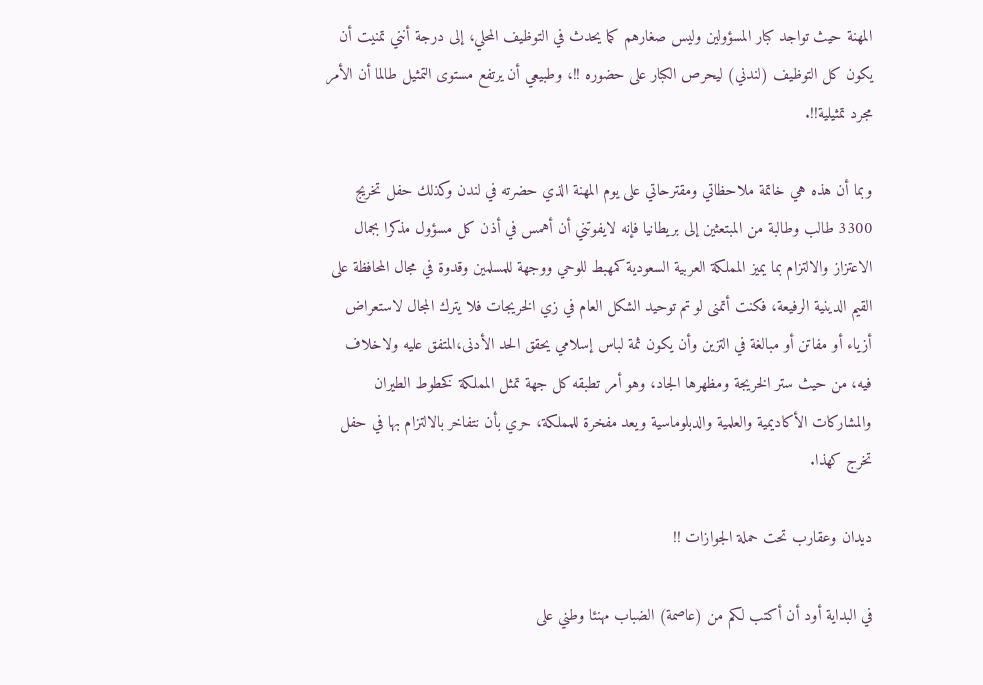المهنة حيث تواجد كبار المسؤولين وليس صغارهم كما يحدث في التوظيف المحلي، إلى درجة أنني تمنيت أن يكون كل التوظيف (لندني) ليحرص الكبار على حضوره !!، وطبيعي أن يرتفع مستوى التمثيل طالما أن الأمر مجرد تمثيلية!!.

وبما أن هذه هي خاتمة ملاحظاتي ومقترحاتي على يوم المهنة الذي حضرته في لندن وكذلك حفل تخريج 3300 طالب وطالبة من المبتعثين إلى بريطانيا فإنه لايفوتني أن أهمس في أذن كل مسؤول مذكرا بجمال الاعتزاز والالتزام بما يميز المملكة العربية السعودية كمهبط للوحي ووجهة للمسلمين وقدوة في مجال المحافظة على القيم الدينية الرفيعة، فكنت أتمنى لو تم توحيد الشكل العام في زي الخريجات فلا يترك المجال لاستعراض أزياء أو مفاتن أو مبالغة في التزين وأن يكون ثمة لباس إسلامي يحقق الحد الأدنى،المتفق عليه ولاخلاف فيه، من حيث ستر الخريجة ومظهرها الجاد، وهو أمر تطبقه كل جهة تمثل المملكة كخطوط الطيران والمشاركات الأكاديمية والعلمية والدبلوماسية ويعد مفخرة للمملكة، حري بأن نتفاخر بالالتزام بها في حفل تخرج كهذا.

ديدان وعقارب تحت حملة الجوازات !!

في البداية أود أن أكتب لكم من (عاصمة) الضباب مهنئا وطني على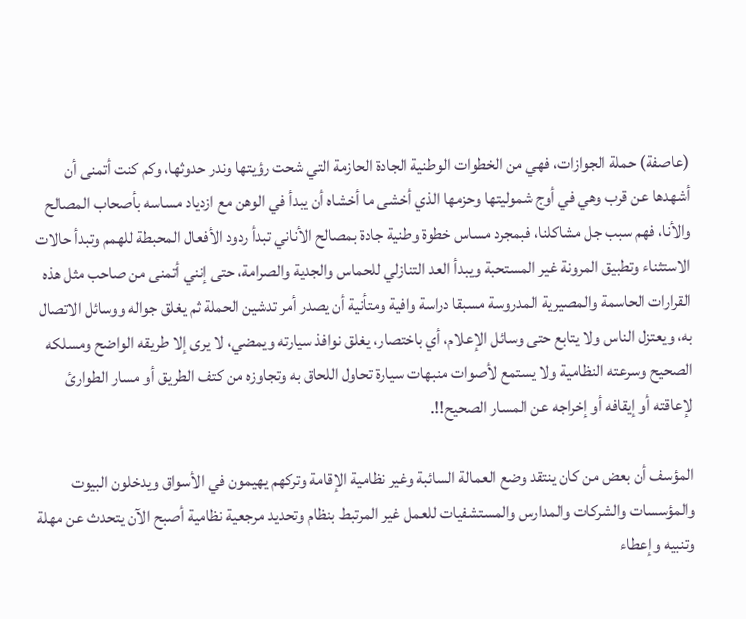(عاصفة) حملة الجوازات، فهي من الخطوات الوطنية الجادة الحازمة التي شحت رؤيتها وندر حدوثها، وكم كنت أتمنى أن أشهدها عن قرب وهي في أوج شموليتها وحزمها الذي أخشى ما أخشاه أن يبدأ في الوهن مع ازدياد مساسه بأصحاب المصالح والأنا، فهم سبب جل مشاكلنا، فبمجرد مساس خطوة وطنية جادة بمصالح الأناني تبدأ ردود الأفعال المحبطة للهمم وتبدأ حالات الاستثناء وتطبيق المرونة غير المستحبة ويبدأ العد التنازلي للحماس والجدية والصرامة، حتى إنني أتمنى من صاحب مثل هذه القرارات الحاسمة والمصيرية المدروسة مسبقا دراسة وافية ومتأنية أن يصدر أمر تدشين الحملة ثم يغلق جواله ووسائل الاتصال به، ويعتزل الناس ولا يتابع حتى وسائل الإعلام، أي باختصار، يغلق نوافذ سيارته ويمضي، لا يرى إلا طريقه الواضح ومسلكه الصحيح وسرعته النظامية ولا يستمع لأصوات منبهات سيارة تحاول اللحاق به وتجاوزه من كتف الطريق أو مسار الطوارئ لإعاقته أو إيقافه أو إخراجه عن المسار الصحيح!!.

المؤسف أن بعض من كان ينتقد وضع العمالة السائبة وغير نظامية الإقامة وتركهم يهيمون في الأسواق ويدخلون البيوت والمؤسسات والشركات والمدارس والمستشفيات للعمل غير المرتبط بنظام وتحديد مرجعية نظامية أصبح الآن يتحدث عن مهلة وتنبيه وإعطاء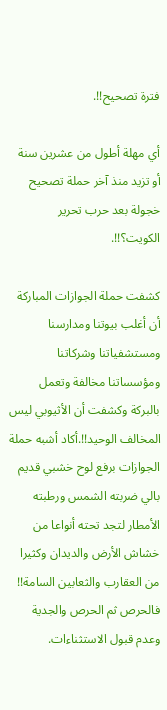فترة تصحيح!!.

أي مهلة أطول من عشرين سنة أو تزيد منذ آخر حملة تصحيح خجولة بعد حرب تحرير الكويت؟!!.

كشفت حملة الجوازات المباركة أن أغلب بيوتنا ومدارسنا ومستشفياتنا وشركاتنا ومؤسساتنا مخالفة وتعمل بالبركة وكشفت أن الأثيوبي ليس المخالف الوحيد!!.أكاد أشبه حملة الجوازات برفع لوح خشبي قديم بالي ضربته الشمس ورطبته الأمطار لتجد تحته أنواعا من خشاش الأرض والديدان وكثيرا من العقارب والثعابين السامة!! فالحرص ثم الحرص والجدية وعدم قبول الاستثناءات.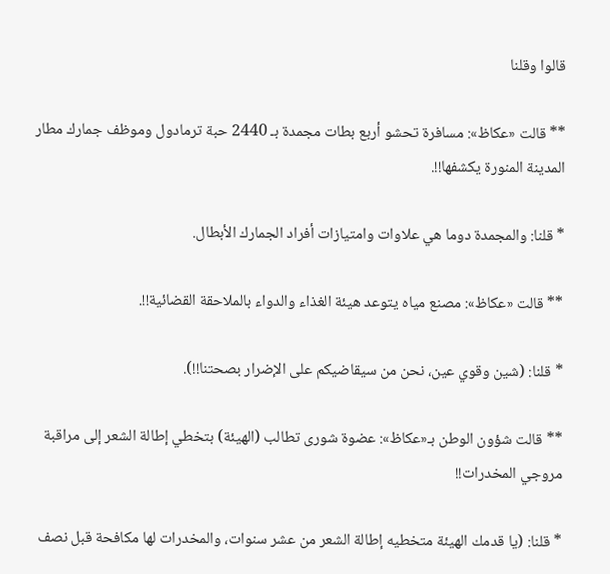قالوا وقلنا

** قالت «عكاظ»: مسافرة تحشو أربع بطات مجمدة بـ 2440 حبة ترمادول وموظف جمارك مطار المدينة المنورة يكشفها!!.

* قلنا: والمجمدة دوما هي علاوات وامتيازات أفراد الجمارك الأبطال.

** قالت «عكاظ»: مصنع مياه يتوعد هيئة الغذاء والدواء بالملاحقة القضائية!!.

* قلنا: (شين وقوي عين، نحن من سيقاضيكم على الإضرار بصحتنا!!).

** قالت شؤون الوطن بـ«عكاظ»: عضوة شورى تطالب (الهيئة) بتخطي إطالة الشعر إلى مراقبة مروجي المخدرات!!

* قلنا: (يا قدمك الهيئة متخطيه إطالة الشعر من عشر سنوات، والمخدرات لها مكافحة قبل نصف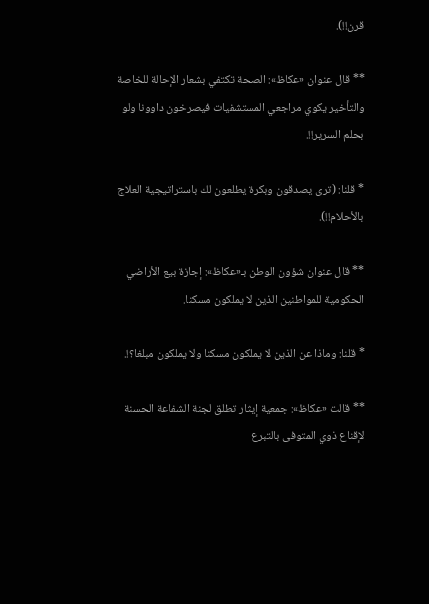قرن!!).

** قال عنوان «عكاظ»: الصحة تكتفي بشعار الإحالة للخاصة والتأخير يكوي مراجعي المستشفيات فيصرخون داوونا ولو بحلم السرير!!.

* قلنا: (ترى يصدقون وبكرة يطلعون لك باستراتيجية العلاج بالأحلام!!).

** قال عنوان شؤون الوطن بـ«عكاظ»: إجازة بيع الأراضي الحكومية للمواطنين الذين لا يملكون مسكنا.

* قلنا: وماذا عن الذين لا يملكون مسكنا ولا يملكون مبلغا؟!.

** قالت «عكاظ»: جمعية إيثار تطلق لجنة الشفاعة الحسنة لإقناع ذوي المتوفى بالتبرع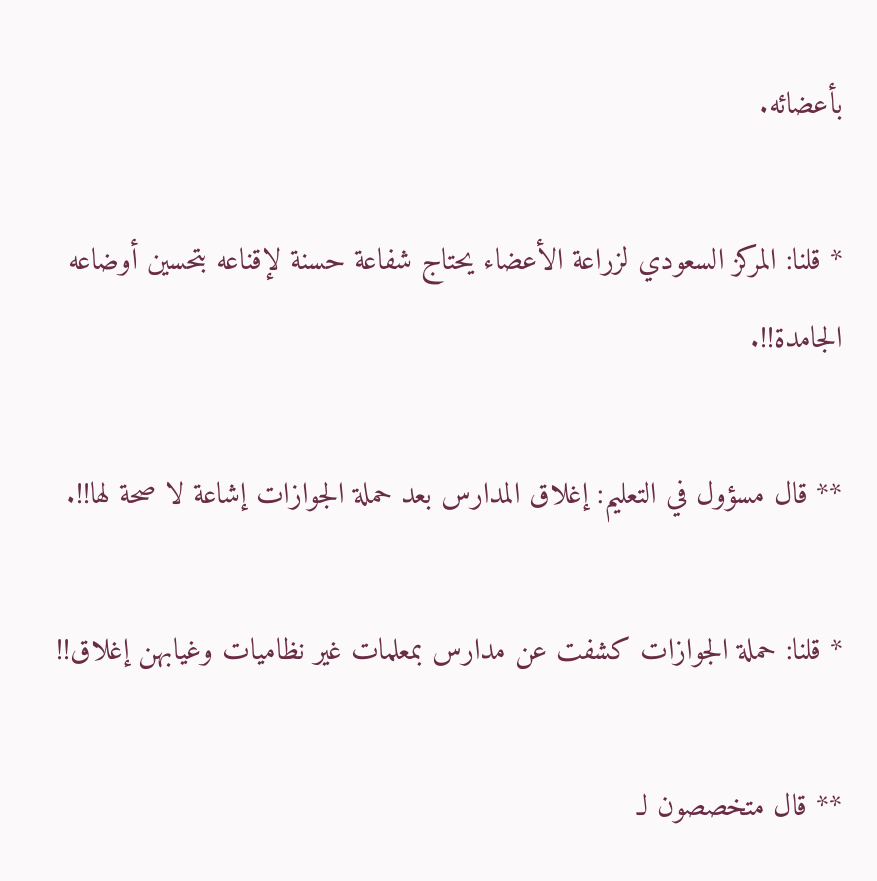بأعضائه.

* قلنا: المركز السعودي لزراعة الأعضاء يحتاج شفاعة حسنة لإقناعه بتحسين أوضاعه الجامدة!!.

** قال مسؤول في التعليم: إغلاق المدارس بعد حملة الجوازات إشاعة لا صحة لها!!.

* قلنا: حملة الجوازات كشفت عن مدارس بمعلمات غير نظاميات وغيابهن إغلاق!!

** قال متخصصون لـ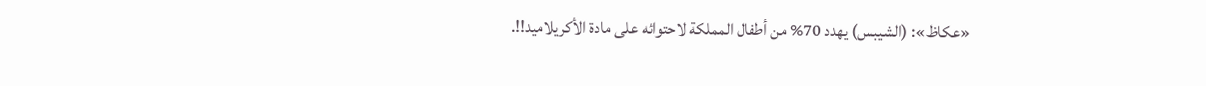«عكاظ»: (الشيبس) يهدد 70% من أطفال المملكة لاحتوائه على مادة الأكريلاميد!!.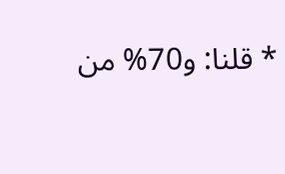* قلنا: و70% من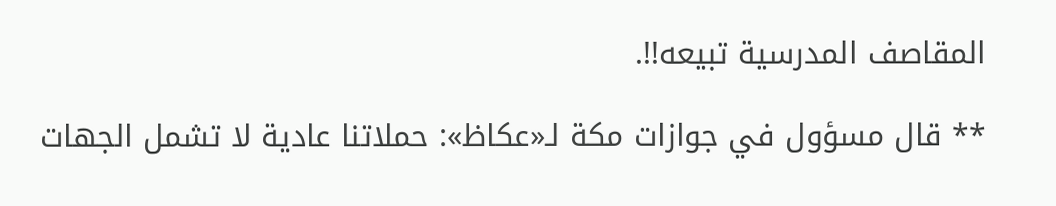المقاصف المدرسية تبيعه!!.

** قال مسؤول في جوازات مكة لـ«عكاظ»: حملاتنا عادية لا تشمل الجهات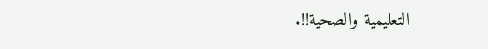التعليمية والصحية!!.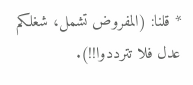* قلنا: (المفروض تشمل، شغلكم عدل فلا تترددوا!!).